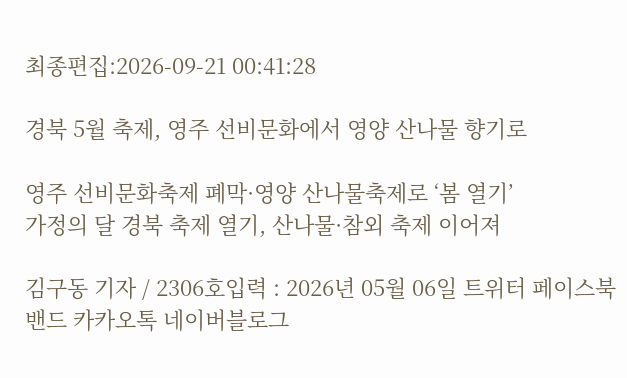최종편집:2026-09-21 00:41:28

경북 5월 축제, 영주 선비문화에서 영양 산나물 향기로

영주 선비문화축제 폐막·영양 산나물축제로 ‘봄 열기’
가정의 달 경북 축제 열기, 산나물·참외 축제 이어져

김구동 기자 / 2306호입력 : 2026년 05월 06일 트위터 페이스북 밴드 카카오톡 네이버블로그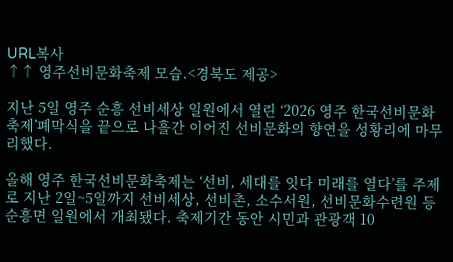URL복사
↑↑ 영주선비문화축제 모습.<경북도 제공>

지난 5일 영주 순흥 선비세상 일원에서 열린 ‘2026 영주 한국선비문화축제’폐막식을 끝으로 나흘간 이어진 선비문화의 향연을 성황리에 마무리했다.

올해 영주 한국선비문화축제는 ‘선비, 세대를 잇다 미래를 열다’를 주제로 지난 2일~5일까지 선비세상, 선비촌, 소수서원, 선비문화수련원 등 순흥면 일원에서 개최됐다. 축제기간 동안 시민과 관광객 10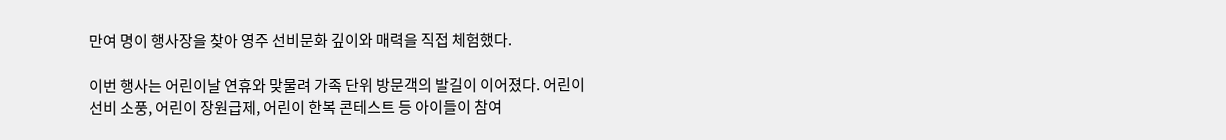만여 명이 행사장을 찾아 영주 선비문화 깊이와 매력을 직접 체험했다.

이번 행사는 어린이날 연휴와 맞물려 가족 단위 방문객의 발길이 이어졌다. 어린이 선비 소풍, 어린이 장원급제, 어린이 한복 콘테스트 등 아이들이 참여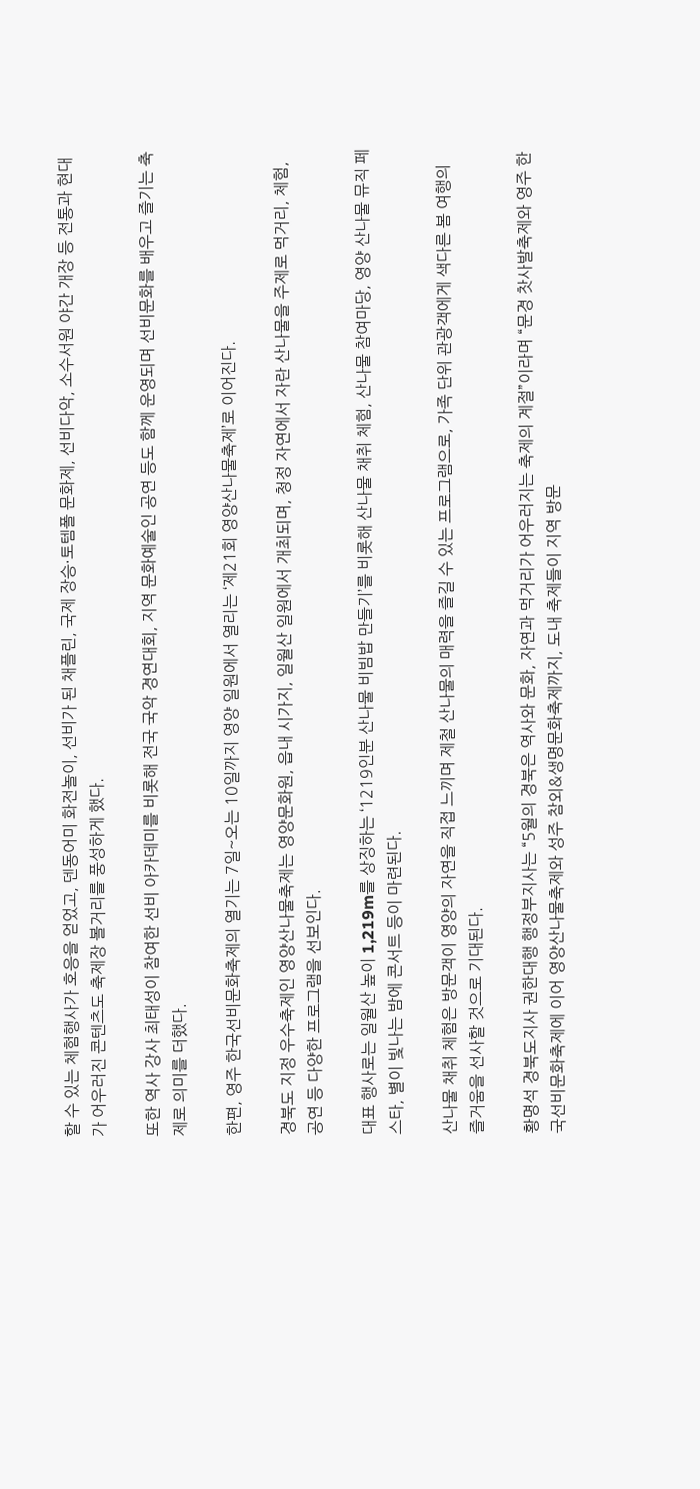할 수 있는 체험행사가 호응을 얻었고, 덴동어미 화전놀이, 선비가 된 채플린, 국제 장승·토템폴 문화제, 선비다악, 소수서원 야간 개장 등 전통과 현대가 어우러진 콘텐츠도 축제장 볼거리를 풍성하게 했다.

또한 역사 강사 최태성이 참여한 선비 아카데미를 비롯해 전국 국악 경연대회, 지역 문화예술인 공연 등도 함께 운영되며 선비문화를 배우고 즐기는 축제로 의미를 더했다.

한편, 영주 한국선비문화축제의 열기는 7일~오는 10일까지 영양 일원에서 열리는 ‘제21회 영양산나물축제’로 이어진다.

경북도 지정 우수축제인 영양산나물축제는 영양문화원, 읍내 시가지, 일월산 일원에서 개최되며, 청정 자연에서 자란 산나물을 주제로 먹거리, 체험, 공연 등 다양한 프로그램을 선보인다.

대표 행사로는 일월산 높이 1,219m를 상징하는 ‘1219인분 산나물 비빔밥 만들기’를 비롯해 산나물 채취 체험, 산나물 참여마당, 영양 산나물 뮤직 페스타, 별이 빛나는 밤에 콘서트 등이 마련된다.

산나물 채취 체험은 방문객이 영양의 자연을 직접 느끼며 제철 산나물의 매력을 즐길 수 있는 프로그램으로, 가족 단위 관광객에게 색다른 봄 여행의 즐거움을 선사할 것으로 기대된다.

황명석 경북도지사 권한대행 행정부지사는 “5월의 경북은 역사와 문화, 자연과 먹거리가 어우러지는 축제의 계절”이라며 “문경 찻사발축제와 영주 한국선비문화축제에 이어 영양산나물축제와 성주 참외&생명문화축제까지, 도내 축제들이 지역 방문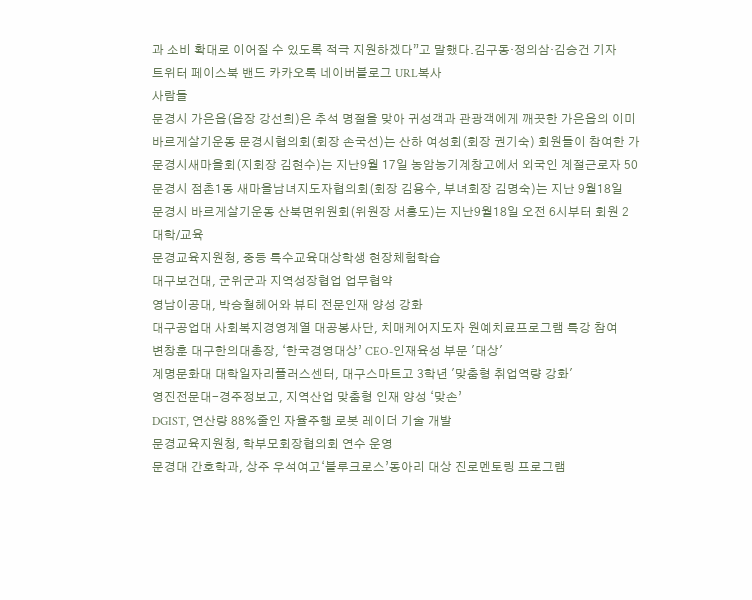과 소비 확대로 이어질 수 있도록 적극 지원하겠다”고 말했다.김구동·정의삼·김승건 기자
트위터 페이스북 밴드 카카오톡 네이버블로그 URL복사
사람들
문경시 가은읍(읍장 강선희)은 추석 명절을 맞아 귀성객과 관광객에게 깨끗한 가은읍의 이미
바르게살기운동 문경시협의회(회장 손국선)는 산하 여성회(회장 권기숙) 회원들이 참여한 가
문경시새마을회(지회장 김현수)는 지난9월 17일 농암농기계창고에서 외국인 계절근로자 50
문경시 점촌1동 새마을남녀지도자협의회(회장 김용수, 부녀회장 김명숙)는 지난 9월18일
문경시 바르게살기운동 산북면위원회(위원장 서홍도)는 지난9월18일 오전 6시부터 회원 2
대학/교육
문경교육지원청, 중등 특수교육대상학생 현장체험학습
대구보건대, 군위군과 지역성장협업 업무협약
영남이공대, 박승철헤어와 뷰티 전문인재 양성 강화
대구공업대 사회복지경영계열 대공봉사단, 치매케어지도자 원예치료프로그램 특강 참여
변창훈 대구한의대총장, ‘한국경영대상’ CEO-인재육성 부문 '대상'
계명문화대 대학일자리플러스센터, 대구스마트고 3학년 '맞춤형 취업역량 강화'
영진전문대-경주정보고, 지역산업 맞춤형 인재 양성 ‘맞손’
DGIST, 연산량 88%줄인 자율주행 로봇 레이더 기술 개발
문경교육지원청, 학부모회장협의회 연수 운영
문경대 간호학과, 상주 우석여고‘블루크로스’동아리 대상 진로멘토링 프로그램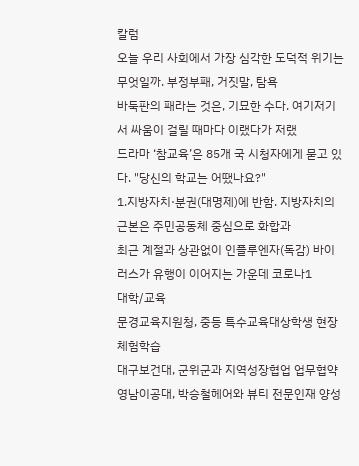칼럼
오늘 우리 사회에서 가장 심각한 도덕적 위기는 무엇일까. 부정부패, 거짓말, 탐욕
바둑판의 패라는 것은, 기묘한 수다. 여기저기서 싸움이 걸릴 때마다 이랬다가 저랬
드라마 ‘참교육’은 85개 국 시청자에게 묻고 있다. "당신의 학교는 어땠나요?"
1.지방자치·분권(대명제)에 반함. 지방자치의 근본은 주민공동체 중심으로 화합과
최근 계절과 상관없이 인플루엔자(독감) 바이러스가 유행이 이어지는 가운데 코로나1
대학/교육
문경교육지원청, 중등 특수교육대상학생 현장체험학습
대구보건대, 군위군과 지역성장협업 업무협약
영남이공대, 박승철헤어와 뷰티 전문인재 양성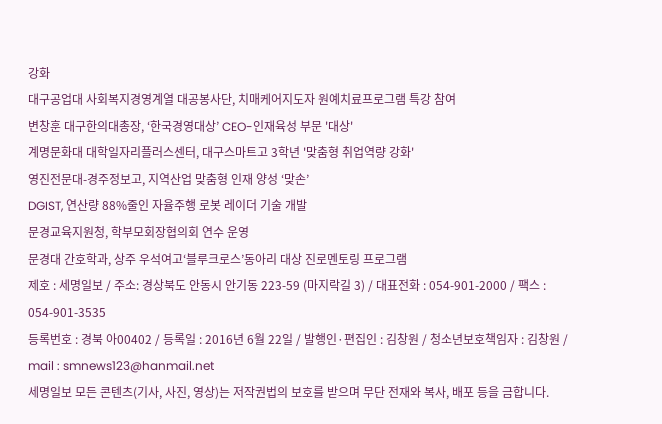강화
대구공업대 사회복지경영계열 대공봉사단, 치매케어지도자 원예치료프로그램 특강 참여
변창훈 대구한의대총장, ‘한국경영대상’ CEO-인재육성 부문 '대상'
계명문화대 대학일자리플러스센터, 대구스마트고 3학년 '맞춤형 취업역량 강화'
영진전문대-경주정보고, 지역산업 맞춤형 인재 양성 ‘맞손’
DGIST, 연산량 88%줄인 자율주행 로봇 레이더 기술 개발
문경교육지원청, 학부모회장협의회 연수 운영
문경대 간호학과, 상주 우석여고‘블루크로스’동아리 대상 진로멘토링 프로그램
제호 : 세명일보 / 주소: 경상북도 안동시 안기동 223-59 (마지락길 3) / 대표전화 : 054-901-2000 / 팩스 : 054-901-3535
등록번호 : 경북 아00402 / 등록일 : 2016년 6월 22일 / 발행인·편집인 : 김창원 / 청소년보호책임자 : 김창원 / mail : smnews123@hanmail.net
세명일보 모든 콘텐츠(기사, 사진, 영상)는 저작권법의 보호를 받으며 무단 전재와 복사, 배포 등을 금합니다.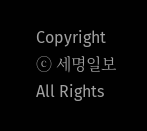Copyright ⓒ 세명일보 All Rights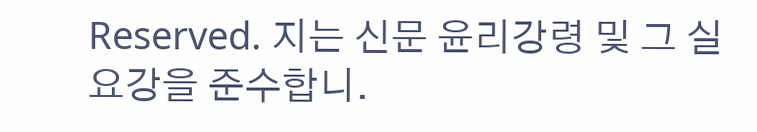Reserved. 지는 신문 윤리강령 및 그 실요강을 준수합니.